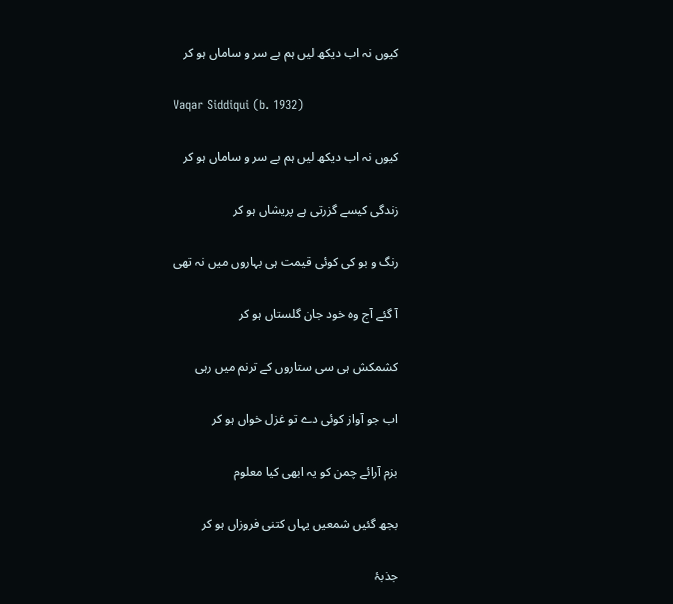کیوں نہ اب دیکھ لیں ہم بے سر و ساماں ہو کر

Vaqar Siddiqui (b. 1932)

کیوں نہ اب دیکھ لیں ہم بے سر و ساماں ہو کر

زندگی کیسے گزرتی ہے پریشاں ہو کر

رنگ و بو کی کوئی قیمت ہی بہاروں میں نہ تھی

آ گئے آج وہ خود جان گلستاں ہو کر

کشمکش ہی سی ستاروں کے ترنم میں رہی

اب جو آواز کوئی دے تو غزل خواں ہو کر

بزم آرائے چمن کو یہ ابھی کیا معلوم

بجھ گئیں شمعیں یہاں کتنی فروزاں ہو کر

جذبۂ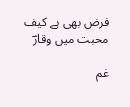فرض بھی ہے کیف محبت میں وقارؔ

غم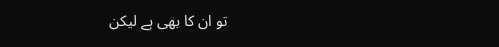تو ان کا بھی ہے لیکن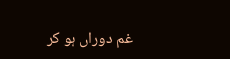غم دوراں ہو کر